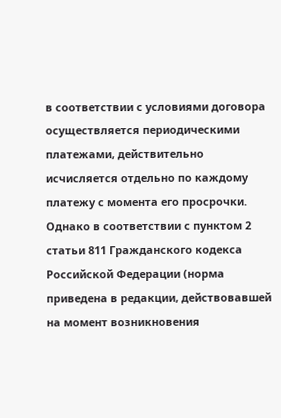в соответствии с условиями договора осуществляется периодическими платежами, действительно исчисляется отдельно по каждому платежу с момента его просрочки. Однако в соответствии с пунктом 2 статьи 811 Гражданского кодекса Российской Федерации (норма приведена в редакции, действовавшей на момент возникновения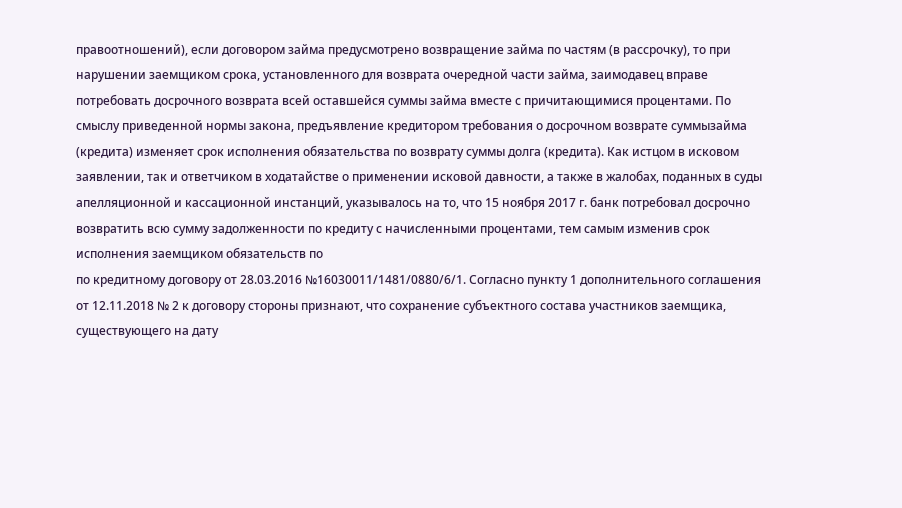правоотношений), если договором займа предусмотрено возвращение займа по частям (в рассрочку), то при нарушении заемщиком срока, установленного для возврата очередной части займа, заимодавец вправе потребовать досрочного возврата всей оставшейся суммы займа вместе с причитающимися процентами. По смыслу приведенной нормы закона, предъявление кредитором требования о досрочном возврате суммызайма (кредита) изменяет срок исполнения обязательства по возврату суммы долга (кредита). Как истцом в исковом заявлении, так и ответчиком в ходатайстве о применении исковой давности, а также в жалобах, поданных в суды апелляционной и кассационной инстанций, указывалось на то, что 15 ноября 2017 г. банк потребовал досрочно возвратить всю сумму задолженности по кредиту с начисленными процентами, тем самым изменив срок исполнения заемщиком обязательств по
по кредитному договору от 28.03.2016 №16030011/1481/0880/6/1. Согласно пункту 1 дополнительного соглашения от 12.11.2018 № 2 к договору стороны признают, что сохранение субъектного состава участников заемщика, существующего на дату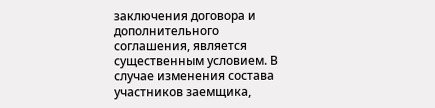заключения договора и дополнительного соглашения, является существенным условием. В случае изменения состава участников заемщика,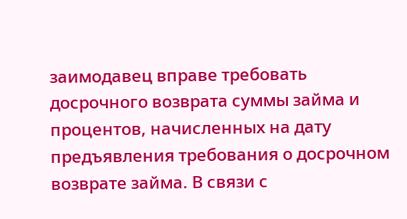заимодавец вправе требовать досрочного возврата суммы займа и процентов, начисленных на дату предъявления требования о досрочном возврате займа. В связи с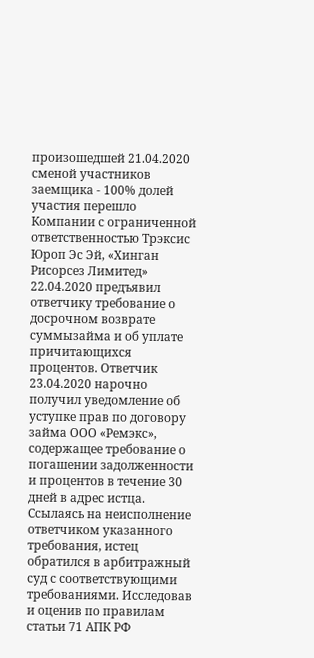произошедшей 21.04.2020 сменой участников заемщика - 100% долей участия перешло Компании с ограниченной ответственностью Трэксис Юроп Эс Эй, «Хинган Рисорсез Лимитед» 22.04.2020 предъявил ответчику требование о досрочном возврате суммызайма и об уплате причитающихся процентов. Ответчик 23.04.2020 нарочно получил уведомление об уступке прав по договору займа ООО «Ремэкс», содержащее требование о погашении задолженности и процентов в течение 30 дней в адрес истца. Ссылаясь на неисполнение ответчиком указанного требования, истец обратился в арбитражный суд с соответствующими требованиями. Исследовав и оценив по правилам статьи 71 АПК РФ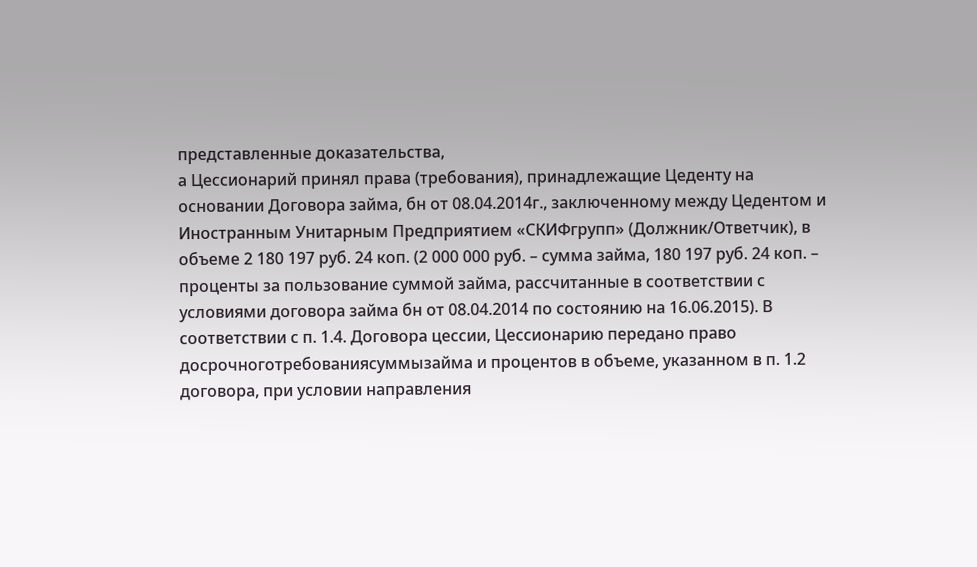представленные доказательства,
а Цессионарий принял права (требования), принадлежащие Цеденту на основании Договора займа, бн от 08.04.2014г., заключенному между Цедентом и Иностранным Унитарным Предприятием «СКИФгрупп» (Должник/Ответчик), в объеме 2 180 197 руб. 24 коп. (2 000 000 руб. – сумма займа, 180 197 руб. 24 коп. – проценты за пользование суммой займа, рассчитанные в соответствии с условиями договора займа бн от 08.04.2014 по состоянию на 16.06.2015). В соответствии с п. 1.4. Договора цессии, Цессионарию передано право досрочноготребованиясуммызайма и процентов в объеме, указанном в п. 1.2 договора, при условии направления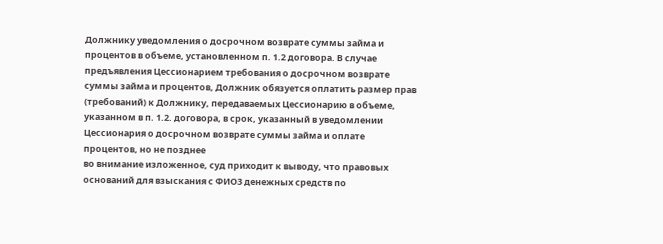Должнику уведомления о досрочном возврате суммы займа и процентов в объеме, установленном п. 1.2 договора. В случае предъявления Цессионарием требования о досрочном возврате суммы займа и процентов, Должник обязуется оплатить размер прав (требований) к Должнику, передаваемых Цессионарию в объеме, указанном в п. 1.2. договора, в срок, указанный в уведомлении Цессионария о досрочном возврате суммы займа и оплате процентов, но не позднее
во внимание изложенное, суд приходит к выводу, что правовых оснований для взыскания с ФИО3 денежных средств по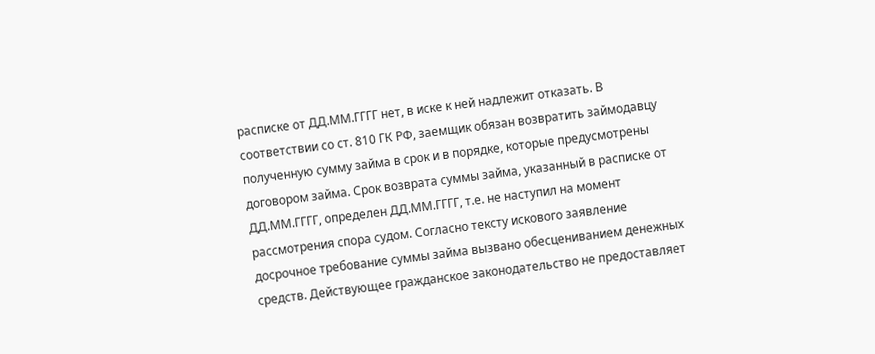расписке от ДД.ММ.ГГГГ нет, в иске к ней надлежит отказать. В соответствии со ст. 810 ГК РФ, заемщик обязан возвратить займодавцу полученную сумму займа в срок и в порядке, которые предусмотрены договором займа. Срок возврата суммы займа, указанный в расписке от ДД.ММ.ГГГГ, определен ДД.ММ.ГГГГ, т.е. не наступил на момент рассмотрения спора судом. Согласно тексту искового заявление досрочное требование суммы займа вызвано обесцениванием денежных средств. Действующее гражданское законодательство не предоставляет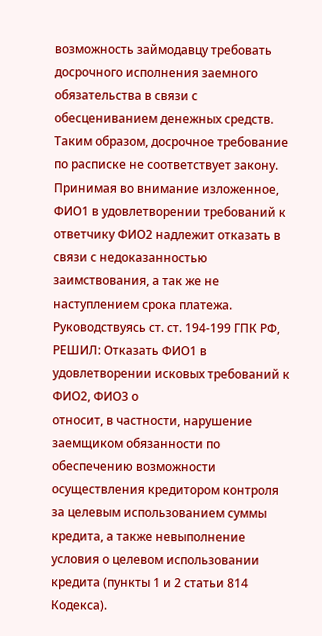возможность займодавцу требовать досрочного исполнения заемного обязательства в связи с обесцениванием денежных средств. Таким образом, досрочное требование по расписке не соответствует закону. Принимая во внимание изложенное, ФИО1 в удовлетворении требований к ответчику ФИО2 надлежит отказать в связи с недоказанностью заимствования, а так же не наступлением срока платежа. Руководствуясь ст. ст. 194-199 ГПК РФ, РЕШИЛ: Отказать ФИО1 в удовлетворении исковых требований к ФИО2, ФИО3 о
относит, в частности, нарушение заемщиком обязанности по обеспечению возможности осуществления кредитором контроля за целевым использованием суммы кредита, а также невыполнение условия о целевом использовании кредита (пункты 1 и 2 статьи 814 Кодекса).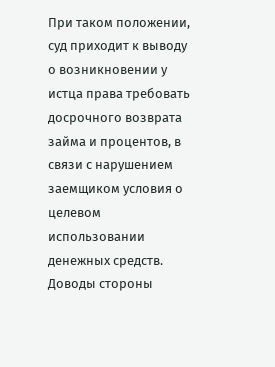При таком положении, суд приходит к выводу о возникновении у истца права требовать досрочного возврата займа и процентов, в связи с нарушением заемщиком условия о целевом использовании денежных средств. Доводы стороны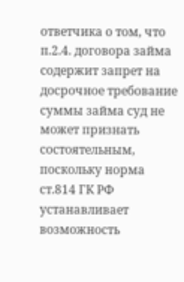ответчика о том, что п.2.4. договора займа содержит запрет на досрочное требование суммы займа суд не может признать состоятельным, поскольку норма ст.814 ГК РФ устанавливает возможность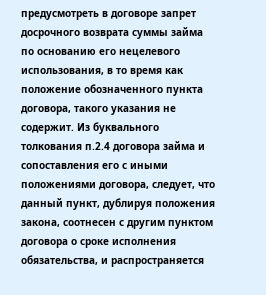предусмотреть в договоре запрет досрочного возврата суммы займа по основанию его нецелевого использования, в то время как положение обозначенного пункта договора, такого указания не содержит. Из буквального толкования п.2.4 договора займа и сопоставления его с иными положениями договора, следует, что данный пункт, дублируя положения закона, соотнесен с другим пунктом договора о сроке исполнения обязательства, и распространяется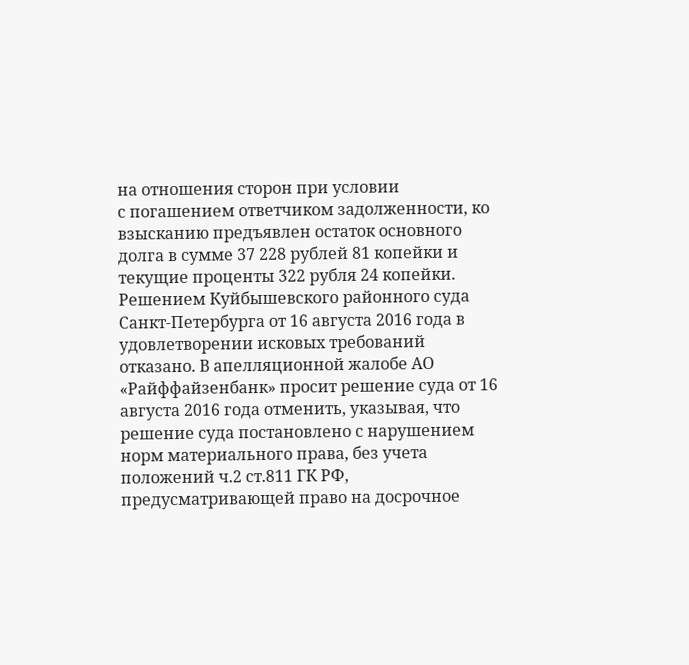на отношения сторон при условии
с погашением ответчиком задолженности, ко взысканию предъявлен остаток основного долга в сумме 37 228 рублей 81 копейки и текущие проценты 322 рубля 24 копейки. Решением Куйбышевского районного суда Санкт-Петербурга от 16 августа 2016 года в удовлетворении исковых требований отказано. В апелляционной жалобе АО «Райффайзенбанк» просит решение суда от 16 августа 2016 года отменить, указывая, что решение суда постановлено с нарушением норм материального права, без учета положений ч.2 ст.811 ГК РФ, предусматривающей право на досрочное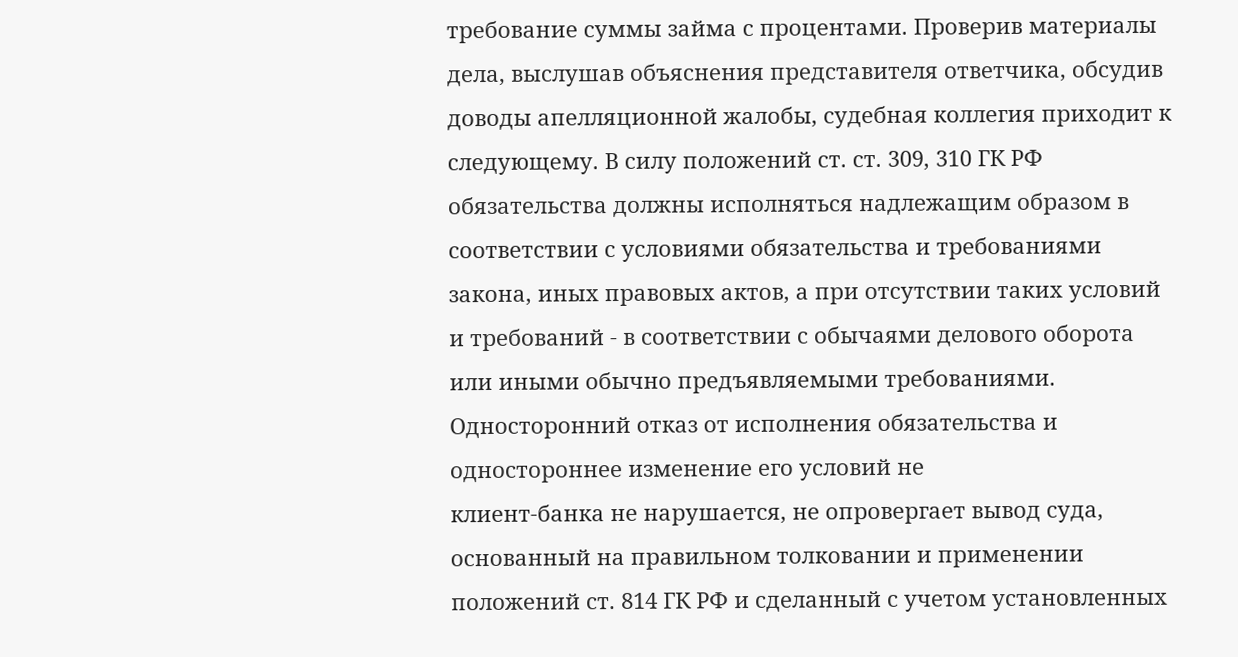требование суммы займа с процентами. Проверив материалы дела, выслушав объяснения представителя ответчика, обсудив доводы апелляционной жалобы, судебная коллегия приходит к следующему. В силу положений ст. ст. 309, 310 ГК РФ обязательства должны исполняться надлежащим образом в соответствии с условиями обязательства и требованиями закона, иных правовых актов, а при отсутствии таких условий и требований - в соответствии с обычаями делового оборота или иными обычно предъявляемыми требованиями. Односторонний отказ от исполнения обязательства и одностороннее изменение его условий не
клиент-банка не нарушается, не опровергает вывод суда, основанный на правильном толковании и применении положений ст. 814 ГК РФ и сделанный с учетом установленных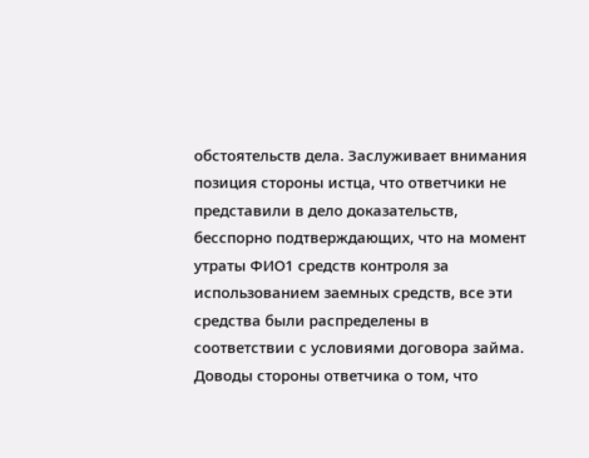обстоятельств дела. Заслуживает внимания позиция стороны истца, что ответчики не представили в дело доказательств, бесспорно подтверждающих, что на момент утраты ФИО1 средств контроля за использованием заемных средств, все эти средства были распределены в соответствии с условиями договора займа. Доводы стороны ответчика о том, что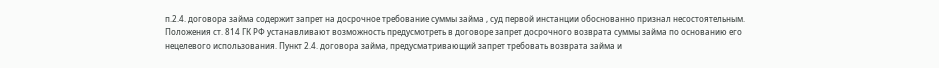п.2.4. договора займа содержит запрет на досрочное требование суммы займа , суд первой инстанции обоснованно признал несостоятельным. Положения ст. 814 ГК РФ устанавливают возможность предусмотреть в договоре запрет досрочного возврата суммы займа по основанию его нецелевого использования. Пункт 2.4. договора займа, предусматривающий запрет требовать возврата займа и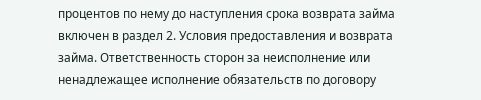процентов по нему до наступления срока возврата займа включен в раздел 2. Условия предоставления и возврата займа. Ответственность сторон за неисполнение или ненадлежащее исполнение обязательств по договору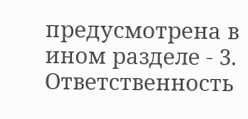предусмотрена в ином разделе - 3. Ответственность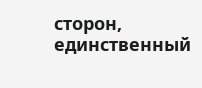сторон, единственный